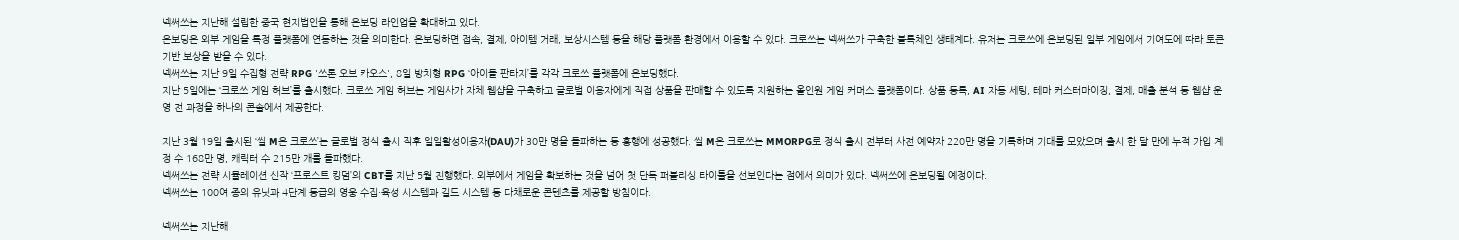넥써쓰는 지난해 설립한 중국 현지법인을 통해 온보딩 라인업을 확대하고 있다.
온보딩은 외부 게임을 특정 플랫폼에 연동하는 것을 의미한다. 온보딩하면 접속, 결제, 아이템 거래, 보상시스템 등을 해당 플랫폼 환경에서 이용할 수 있다. 크로쓰는 넥써쓰가 구축한 블록체인 생태계다. 유저는 크로쓰에 온보딩된 일부 게임에서 기여도에 따라 토큰 기반 보상을 받을 수 있다.
넥써쓰는 지난 9일 수집형 전략 RPG '쓰론 오브 카오스', 8일 방치형 RPG ‘아이들 판타지’를 각각 크로쓰 플랫폼에 온보딩했다.
지난 5일에는 ‘크로쓰 게임 허브’를 출시했다. 크로쓰 게임 허브는 게임사가 자체 웹샵을 구축하고 글로벌 이용자에게 직접 상품을 판매할 수 있도록 지원하는 올인원 게임 커머스 플랫폼이다. 상품 등록, AI 자동 세팅, 테마 커스터마이징, 결제, 매출 분석 등 웹샵 운영 전 과정을 하나의 콘솔에서 제공한다.

지난 3월 19일 출시된 ‘씰 M온 크로쓰’는 글로벌 정식 출시 직후 일일활성이용자(DAU)가 30만 명을 돌파하는 등 흥행에 성공했다. 씰 M온 크로쓰는 MMORPG로 정식 출시 전부터 사전 예약자 220만 명을 기록하며 기대를 모았으며 출시 한 달 만에 누적 가입 계정 수 168만 명, 캐릭터 수 215만 개를 돌파했다.
넥써쓰는 전략 시뮬레이션 신작 ‘프로스트 킹덤’의 CBT를 지난 5월 진행했다. 외부에서 게임을 확보하는 것을 넘어 첫 단독 퍼블리싱 타이틀을 선보인다는 점에서 의미가 있다. 넥써쓰에 온보딩될 예정이다.
넥써쓰는 100여 종의 유닛과 4단계 등급의 영웅 수집·육성 시스템과 길드 시스템 등 다채로운 콘텐츠를 제공할 방침이다.

넥써쓰는 지난해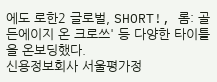에도 로한2 글로벌, SHORT!, 롬: 골든에이지 온 크로쓰' 등 다양한 타이틀을 온보딩했다.
신용정보회사 서울평가정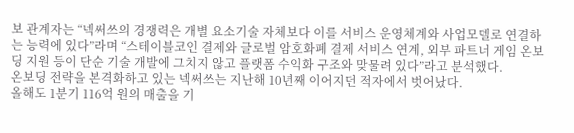보 관계자는 “넥써쓰의 경쟁력은 개별 요소기술 자체보다 이를 서비스 운영체계와 사업모델로 연결하는 능력에 있다”라며 “스테이블코인 결제와 글로벌 암호화폐 결제 서비스 연계, 외부 파트너 게임 온보딩 지원 등이 단순 기술 개발에 그치지 않고 플랫폼 수익화 구조와 맞물려 있다”라고 분석했다.
온보딩 전략을 본격화하고 있는 넥써쓰는 지난해 10년째 이어지던 적자에서 벗어났다.
올해도 1분기 116억 원의 매출을 기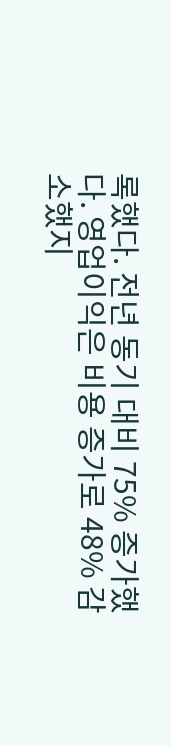록했다. 전년 동기 대비 75% 증가했다. 영업이익은 비용 증가로 48% 감소했지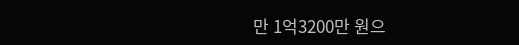만 1억3200만 원으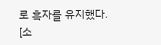로 흑자를 유지했다.
[소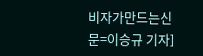비자가만드는신문=이승규 기자]